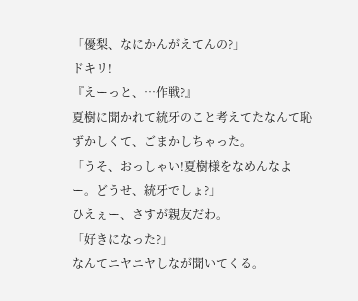「優梨、なにかんがえてんの?」
ドキリ!
『えーっと、…作戦?』
夏樹に聞かれて統牙のこと考えてたなんて恥ずかしくて、ごまかしちゃった。
「うそ、おっしゃい!夏樹様をなめんなよー。どうせ、統牙でしょ?」
ひえぇー、さすが親友だわ。
「好きになった?」
なんてニヤニヤしなが聞いてくる。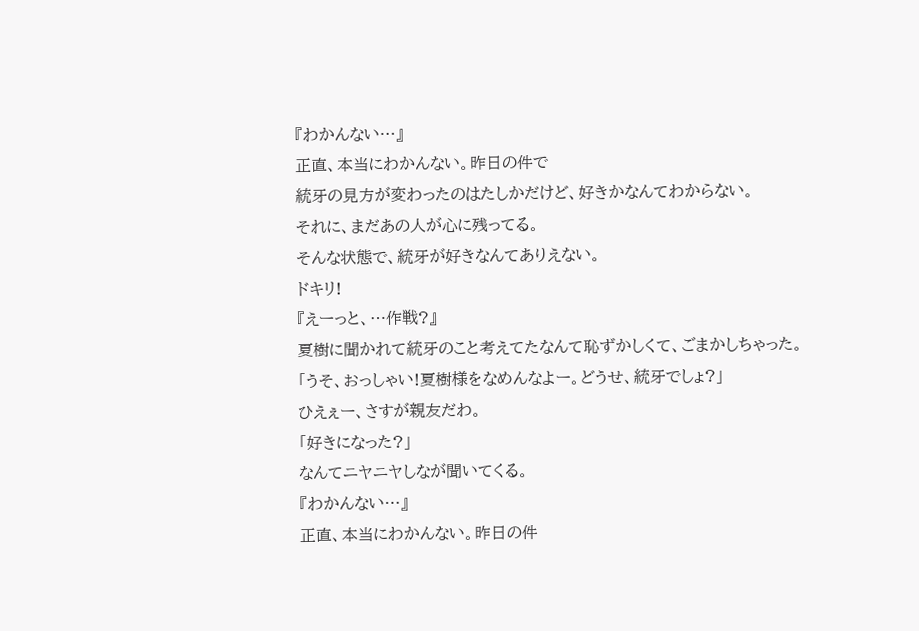『わかんない…』
正直、本当にわかんない。昨日の件で
統牙の見方が変わったのはたしかだけど、好きかなんてわからない。
それに、まだあの人が心に残ってる。
そんな状態で、統牙が好きなんてありえない。
ドキリ!
『えーっと、…作戦?』
夏樹に聞かれて統牙のこと考えてたなんて恥ずかしくて、ごまかしちゃった。
「うそ、おっしゃい!夏樹様をなめんなよー。どうせ、統牙でしょ?」
ひえぇー、さすが親友だわ。
「好きになった?」
なんてニヤニヤしなが聞いてくる。
『わかんない…』
正直、本当にわかんない。昨日の件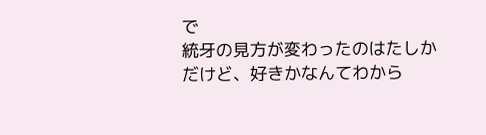で
統牙の見方が変わったのはたしかだけど、好きかなんてわから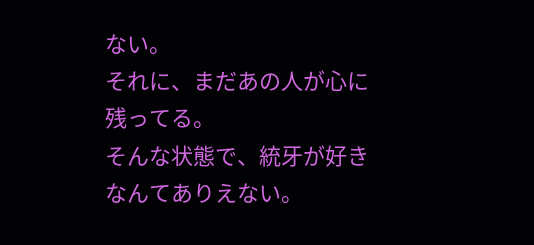ない。
それに、まだあの人が心に残ってる。
そんな状態で、統牙が好きなんてありえない。